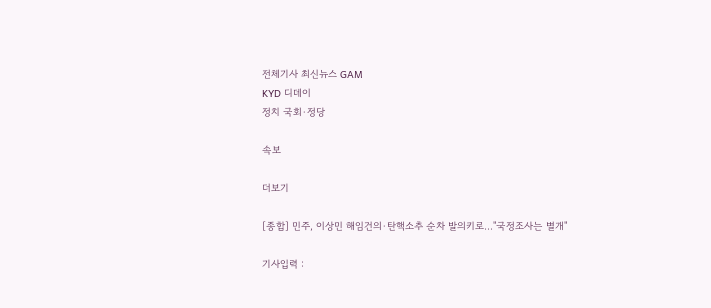전체기사 최신뉴스 GAM
KYD 디데이
정치 국회·정당

속보

더보기

[종합] 민주, 이상민 해임건의·탄핵소추 순차 발의키로…"국정조사는 별개"

기사입력 :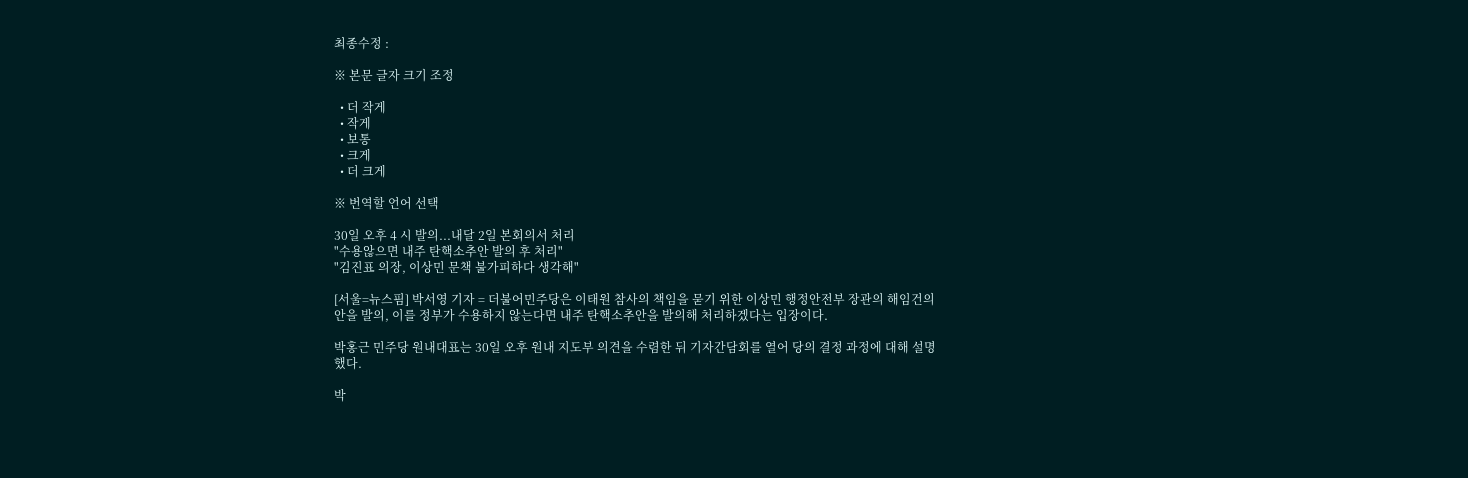최종수정 :

※ 본문 글자 크기 조정

  • 더 작게
  • 작게
  • 보통
  • 크게
  • 더 크게

※ 번역할 언어 선택

30일 오후 4 시 발의...내달 2일 본회의서 처리
"수용않으면 내주 탄핵소추안 발의 후 처리"
"김진표 의장, 이상민 문책 불가피하다 생각해"

[서울=뉴스핌] 박서영 기자 = 더불어민주당은 이태원 참사의 책임을 묻기 위한 이상민 행정안전부 장관의 해임건의안을 발의, 이를 정부가 수용하지 않는다면 내주 탄핵소추안을 발의해 처리하겠다는 입장이다.

박홍근 민주당 원내대표는 30일 오후 원내 지도부 의견을 수렴한 뒤 기자간담회를 열어 당의 결정 과정에 대해 설명했다.

박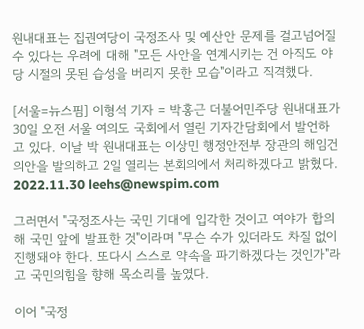원내대표는 집권여당이 국정조사 및 예산안 문제를 걸고넘어질 수 있다는 우려에 대해 "모든 사안을 연계시키는 건 아직도 야당 시절의 못된 습성을 버리지 못한 모습"이라고 직격했다.

[서울=뉴스핌] 이형석 기자 = 박홍근 더불어민주당 원내대표가 30일 오전 서울 여의도 국회에서 열린 기자간담회에서 발언하고 있다. 이날 박 원내대표는 이상민 행정안전부 장관의 해임건의안을 발의하고 2일 열리는 본회의에서 처리하겠다고 밝혔다. 2022.11.30 leehs@newspim.com

그러면서 "국정조사는 국민 기대에 입각한 것이고 여야가 합의해 국민 앞에 발표한 것"이라며 "무슨 수가 있더라도 차질 없이 진행돼야 한다. 또다시 스스로 약속을 파기하겠다는 것인가"라고 국민의힘을 향해 목소리를 높였다.

이어 "국정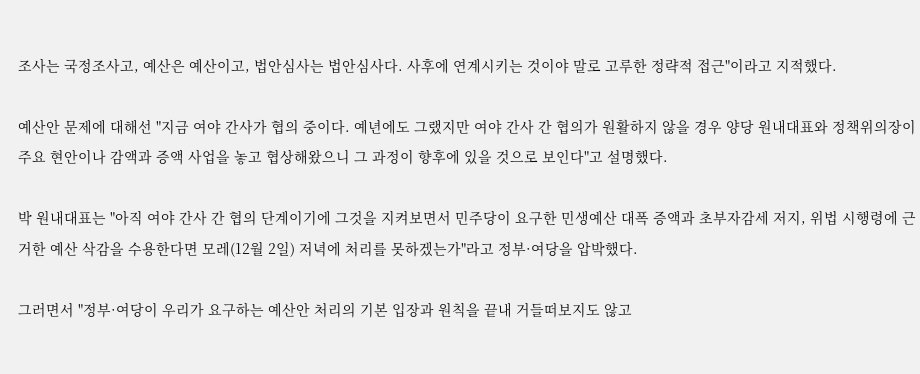조사는 국정조사고, 예산은 예산이고, 법안심사는 법안심사다. 사후에 연계시키는 것이야 말로 고루한 정략적 접근"이라고 지적했다.

예산안 문제에 대해선 "지금 여야 간사가 협의 중이다. 예년에도 그랬지만 여야 간사 간 협의가 원활하지 않을 경우 양당 원내대표와 정책위의장이 주요 현안이나 감액과 증액 사업을 놓고 협상해왔으니 그 과정이 향후에 있을 것으로 보인다"고 설명했다.

박 원내대표는 "아직 여야 간사 간 협의 단계이기에 그것을 지켜보면서 민주당이 요구한 민생예산 대폭 증액과 초부자감세 저지, 위법 시행령에 근거한 예산 삭감을 수용한다면 모레(12월 2일) 저녁에 처리를 못하겠는가"라고 정부·여당을 압박했다.

그러면서 "정부·여당이 우리가 요구하는 예산안 처리의 기본 입장과 원칙을 끝내 거들떠보지도 않고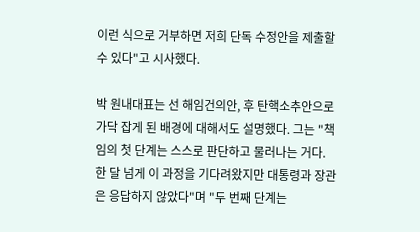이런 식으로 거부하면 저희 단독 수정안을 제출할 수 있다"고 시사했다.

박 원내대표는 선 해임건의안, 후 탄핵소추안으로 가닥 잡게 된 배경에 대해서도 설명했다. 그는 "책임의 첫 단계는 스스로 판단하고 물러나는 거다. 한 달 넘게 이 과정을 기다려왔지만 대통령과 장관은 응답하지 않았다"며 "두 번째 단계는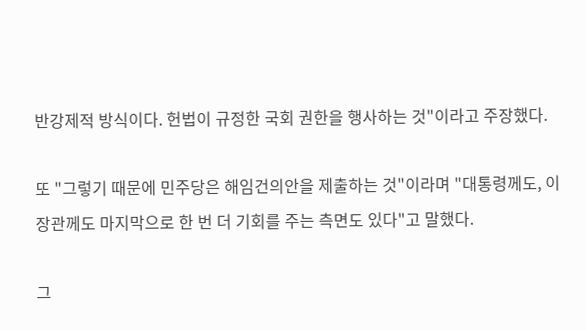반강제적 방식이다. 헌법이 규정한 국회 권한을 행사하는 것"이라고 주장했다.

또 "그렇기 때문에 민주당은 해임건의안을 제출하는 것"이라며 "대통령께도, 이 장관께도 마지막으로 한 번 더 기회를 주는 측면도 있다"고 말했다.

그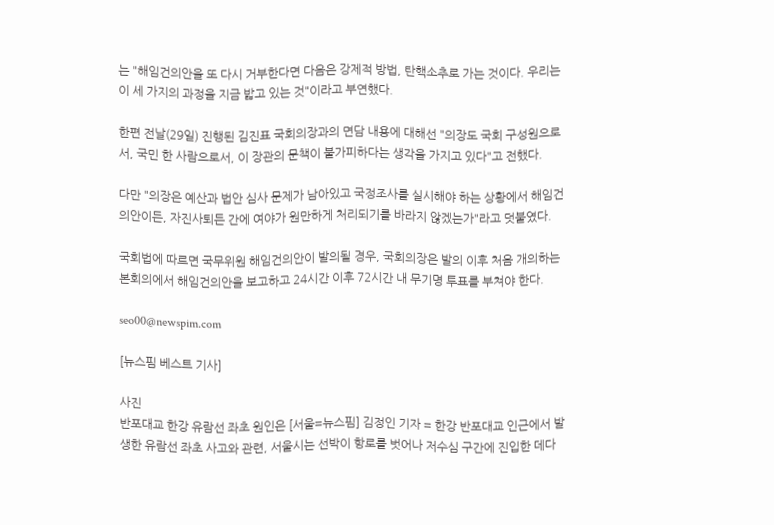는 "해임건의안을 또 다시 거부한다면 다음은 강제적 방법, 탄핵소추로 가는 것이다. 우리는 이 세 가지의 과정을 지금 밟고 있는 것"이라고 부연했다.

한편 전날(29일) 진행된 김진표 국회의장과의 면담 내용에 대해선 "의장도 국회 구성원으로서, 국민 한 사람으로서, 이 장관의 문책이 불가피하다는 생각을 가지고 있다"고 전했다.

다만 "의장은 예산과 법안 심사 문제가 남아있고 국정조사를 실시해야 하는 상황에서 해임건의안이든, 자진사퇴든 간에 여야가 원만하게 처리되기를 바라지 않겠는가"라고 덧붙였다.

국회법에 따르면 국무위원 해임건의안이 발의될 경우, 국회의장은 발의 이후 처음 개의하는 본회의에서 해임건의안을 보고하고 24시간 이후 72시간 내 무기명 투표를 부쳐야 한다.

seo00@newspim.com

[뉴스핌 베스트 기사]

사진
반포대교 한강 유람선 좌초 원인은 [서울=뉴스핌] 김정인 기자 = 한강 반포대교 인근에서 발생한 유람선 좌초 사고와 관련, 서울시는 선박이 항로를 벗어나 저수심 구간에 진입한 데다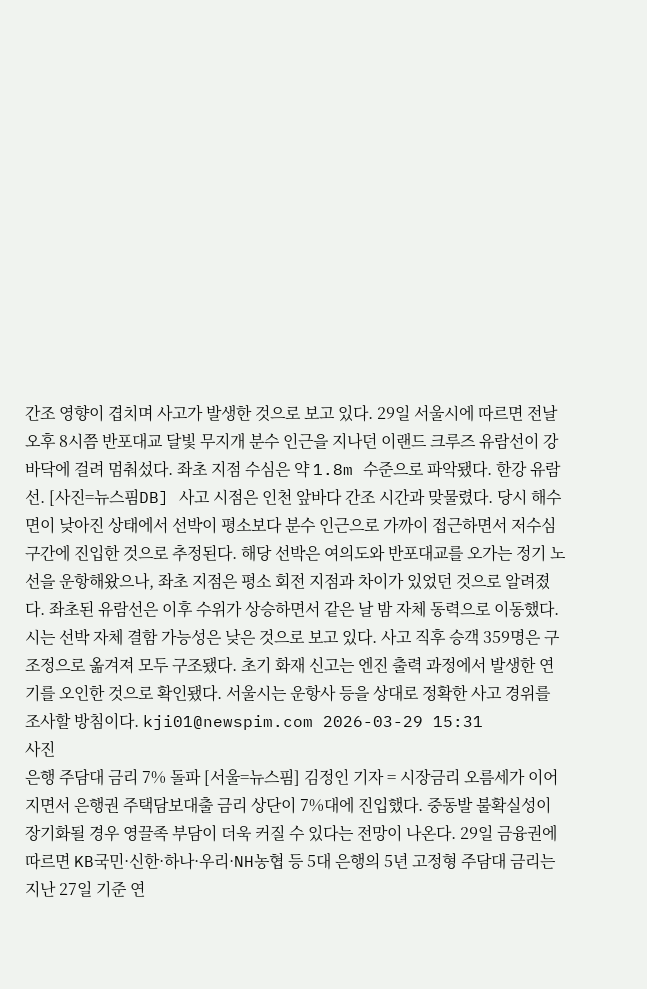간조 영향이 겹치며 사고가 발생한 것으로 보고 있다. 29일 서울시에 따르면 전날 오후 8시쯤 반포대교 달빛 무지개 분수 인근을 지나던 이랜드 크루즈 유람선이 강 바닥에 걸려 멈춰섰다. 좌초 지점 수심은 약 1.8m 수준으로 파악됐다. 한강 유람선. [사진=뉴스핌DB] 사고 시점은 인천 앞바다 간조 시간과 맞물렸다. 당시 해수면이 낮아진 상태에서 선박이 평소보다 분수 인근으로 가까이 접근하면서 저수심 구간에 진입한 것으로 추정된다. 해당 선박은 여의도와 반포대교를 오가는 정기 노선을 운항해왔으나, 좌초 지점은 평소 회전 지점과 차이가 있었던 것으로 알려졌다. 좌초된 유람선은 이후 수위가 상승하면서 같은 날 밤 자체 동력으로 이동했다. 시는 선박 자체 결함 가능성은 낮은 것으로 보고 있다. 사고 직후 승객 359명은 구조정으로 옮겨져 모두 구조됐다. 초기 화재 신고는 엔진 출력 과정에서 발생한 연기를 오인한 것으로 확인됐다. 서울시는 운항사 등을 상대로 정확한 사고 경위를 조사할 방침이다. kji01@newspim.com 2026-03-29 15:31
사진
은행 주담대 금리 7% 돌파 [서울=뉴스핌] 김정인 기자 = 시장금리 오름세가 이어지면서 은행권 주택담보대출 금리 상단이 7%대에 진입했다. 중동발 불확실성이 장기화될 경우 영끌족 부담이 더욱 커질 수 있다는 전망이 나온다. 29일 금융권에 따르면 KB국민·신한·하나·우리·NH농협 등 5대 은행의 5년 고정형 주담대 금리는 지난 27일 기준 연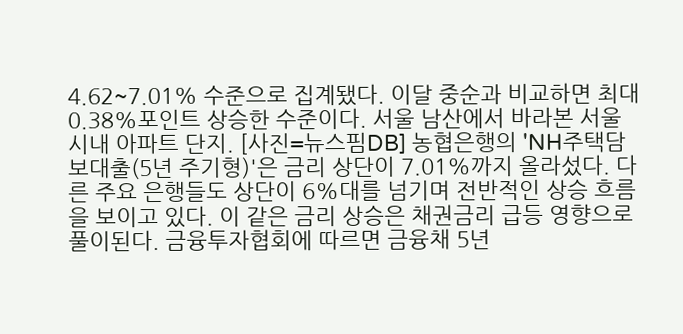4.62~7.01% 수준으로 집계됐다. 이달 중순과 비교하면 최대 0.38%포인트 상승한 수준이다. 서울 남산에서 바라본 서울 시내 아파트 단지. [사진=뉴스핌DB] 농협은행의 'NH주택담보대출(5년 주기형)'은 금리 상단이 7.01%까지 올라섰다. 다른 주요 은행들도 상단이 6%대를 넘기며 전반적인 상승 흐름을 보이고 있다. 이 같은 금리 상승은 채권금리 급등 영향으로 풀이된다. 금융투자협회에 따르면 금융채 5년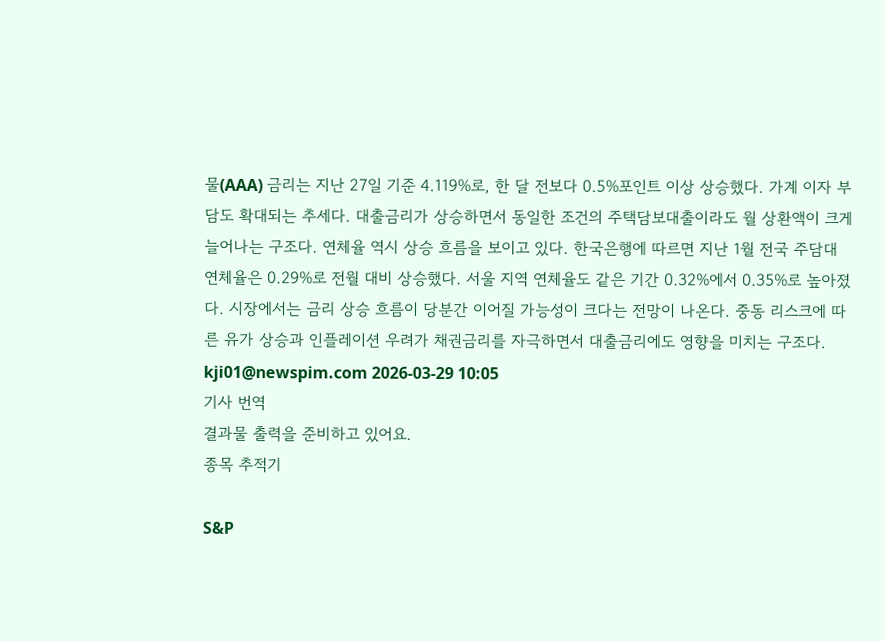물(AAA) 금리는 지난 27일 기준 4.119%로, 한 달 전보다 0.5%포인트 이상 상승했다. 가계 이자 부담도 확대되는 추세다. 대출금리가 상승하면서 동일한 조건의 주택담보대출이라도 월 상환액이 크게 늘어나는 구조다. 연체율 역시 상승 흐름을 보이고 있다. 한국은행에 따르면 지난 1월 전국 주담대 연체율은 0.29%로 전월 대비 상승했다. 서울 지역 연체율도 같은 기간 0.32%에서 0.35%로 높아졌다. 시장에서는 금리 상승 흐름이 당분간 이어질 가능성이 크다는 전망이 나온다. 중동 리스크에 따른 유가 상승과 인플레이션 우려가 채권금리를 자극하면서 대출금리에도 영향을 미치는 구조다. kji01@newspim.com 2026-03-29 10:05
기사 번역
결과물 출력을 준비하고 있어요.
종목 추적기

S&P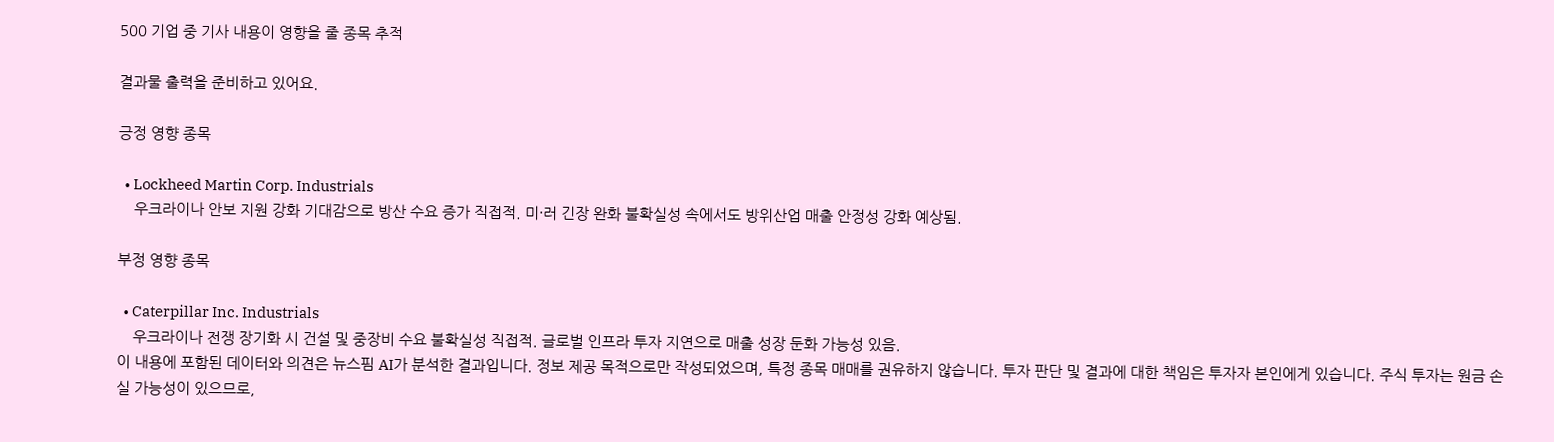500 기업 중 기사 내용이 영향을 줄 종목 추적

결과물 출력을 준비하고 있어요.

긍정 영향 종목

  • Lockheed Martin Corp. Industrials
    우크라이나 안보 지원 강화 기대감으로 방산 수요 증가 직접적. 미·러 긴장 완화 불확실성 속에서도 방위산업 매출 안정성 강화 예상됨.

부정 영향 종목

  • Caterpillar Inc. Industrials
    우크라이나 전쟁 장기화 시 건설 및 중장비 수요 불확실성 직접적. 글로벌 인프라 투자 지연으로 매출 성장 둔화 가능성 있음.
이 내용에 포함된 데이터와 의견은 뉴스핌 AI가 분석한 결과입니다. 정보 제공 목적으로만 작성되었으며, 특정 종목 매매를 권유하지 않습니다. 투자 판단 및 결과에 대한 책임은 투자자 본인에게 있습니다. 주식 투자는 원금 손실 가능성이 있으므로,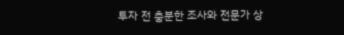투자 전 충분한 조사와 전문가 상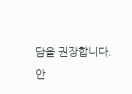담을 권장합니다.
안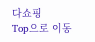다쇼핑
Top으로 이동